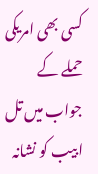کسی بھی امریکی حملے کے جواب میں تل ابیب کو نشانہ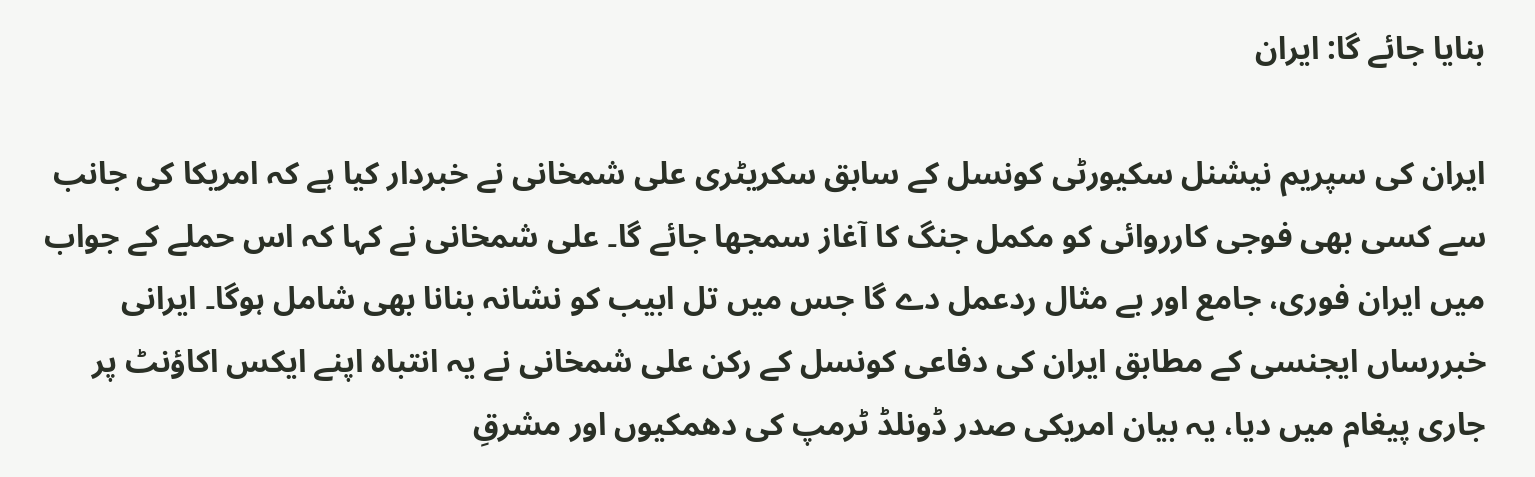بنایا جائے گا: ایران

ایران کی سپریم نیشنل سکیورٹی کونسل کے سابق سکریٹری علی شمخانی نے خبردار کیا ہے کہ امریکا کی جانب سے کسی بھی فوجی کارروائی کو مکمل جنگ کا آغاز سمجھا جائے گا۔ علی شمخانی نے کہا کہ اس حملے کے جواب میں ایران فوری، جامع اور بے مثال ردعمل دے گا جس میں تل ابیب کو نشانہ بنانا بھی شامل ہوگا۔ ایرانی خبررساں ایجنسی کے مطابق ایران کی دفاعی کونسل کے رکن علی شمخانی نے یہ انتباہ اپنے ایکس اکاؤنٹ پر جاری پیغام میں دیا، یہ بیان امریکی صدر ڈونلڈ ٹرمپ کی دھمکیوں اور مشرقِ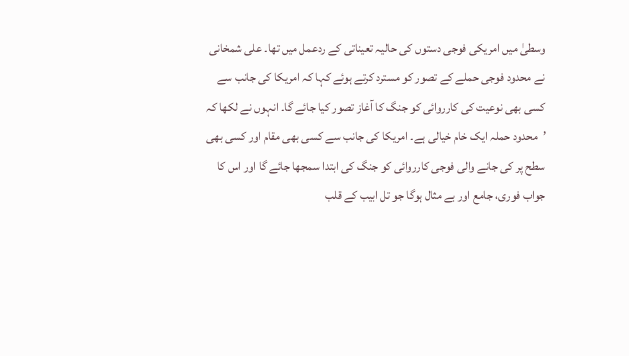وسطیٰ میں امریکی فوجی دستوں کی حالیہ تعیناتی کے ردعمل میں تھا۔ علی شمخانی نے محدود فوجی حملے کے تصور کو مسترد کرتے ہوئے کہا کہ امریکا کی جانب سے کسی بھی نوعیت کی کارروائی کو جنگ کا آغاز تصور کیا جائے گا۔ انہوں نے لکھا کہ ’محدود حملہ ایک خام خیالی ہے۔ امریکا کی جانب سے کسی بھی مقام اور کسی بھی سطح پر کی جانے والی فوجی کارروائی کو جنگ کی ابتدا سمجھا جائے گا اور اس کا جواب فوری، جامع اور بے مثال ہوگا جو تل ابیب کے قلب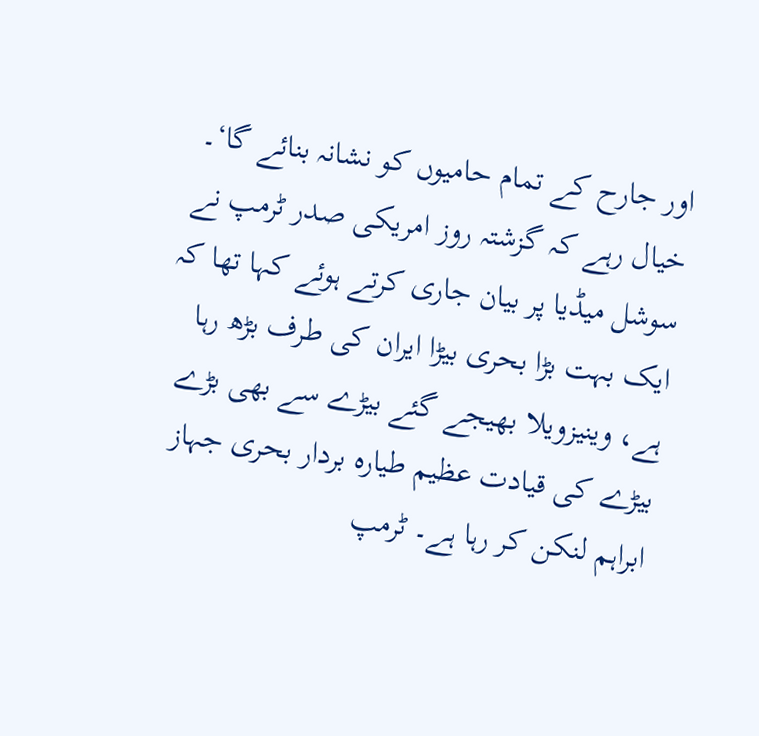اور جارح کے تمام حامیوں کو نشانہ بنائے گا‘۔ خیال رہے کہ گزشتہ روز امریکی صدر ٹرمپ نے سوشل میڈیا پر بیان جاری کرتے ہوئے کہا تھا کہ ایک بہت بڑا بحری بیڑا ایران کی طرف بڑھ رہا ہے، وینیزویلا بھیجے گئے بیڑے سے بھی بڑے بیڑے کی قیادت عظیم طیارہ بردار بحری جہاز ابراہم لنکن کر رہا ہے۔ ٹرمپ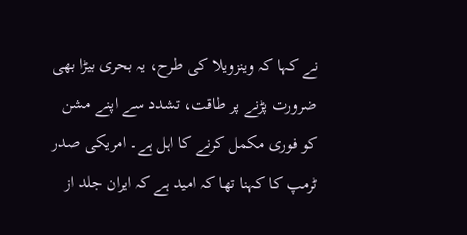نے کہا کہ وینزویلا کی طرح، یہ بحری بیڑا بھی ضرورت پڑنے پر طاقت، تشدد سے اپنے مشن کو فوری مکمل کرنے کا اہل ہے۔ امریکی صدر ٹرمپ کا کہنا تھا کہ امید ہے کہ ایران جلد از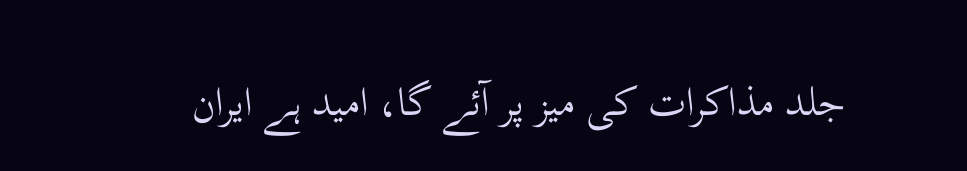جلد مذاکرات کی میز پر آئے گا، امید ہے ایران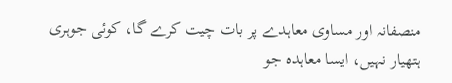منصفانہ اور مساوی معاہدے پر بات چیت کرے گا، کوئی جوہری ہتھیار نہیں، ایسا معاہدہ جو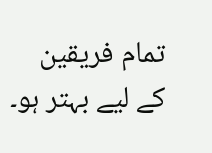تمام فریقین کے لیے بہتر ہو۔